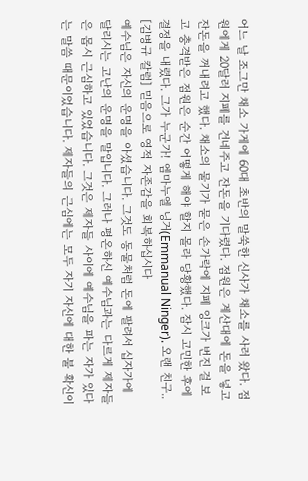어느 날 조그만 채소 가게에 60대 초반의 말쑥한 신사가 채소를 사러 왔다. 점원에게 20달러 지폐를 건네주고 잔돈을 기다렸다. 점원은 계산대에 돈을 넣고 잔돈을 꺼내려고 했다. 채소의 물기가 묻은 손가락에 지폐 잉크가 번진 걸 보고 충격받은 점원은 순간 어떻게 해야 할지 몰라 당황했다. 잠시 고민한 후에 결정을 내렸다. 그가 누군가! 엠마누엘 닝거(Emmanual Ninger). 오랜 친구..
[김병규 칼럼] 믿음으로 영적 자존감을 회복하십시다
예수님은 자신의 운명을 아셨습니다. 그것도 동물처럼 돈에 팔려서 십자가에 달리시는 고난의 운명을 말입니다. 그러나 평온하신 예수님과는 다르게 제자들은 몹시 근심하고 있었습니다. 그것은 제자들 사이에 예수님을 파는 자가 있다는 말씀 때문이었습니다. 제자들의 근심에는 모두 자기 자신에 대한 불 확신이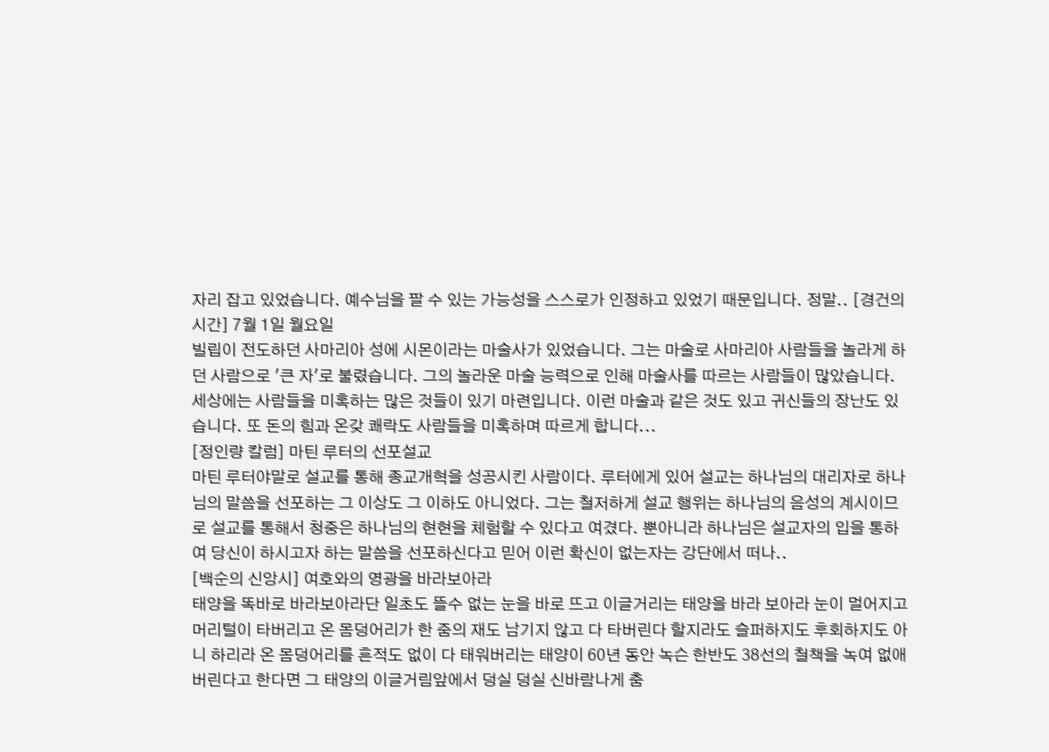자리 잡고 있었습니다. 예수님을 팔 수 있는 가능성을 스스로가 인정하고 있었기 때문입니다. 정말.. [경건의 시간] 7월 1일 월요일
빌립이 전도하던 사마리아 성에 시몬이라는 마술사가 있었습니다. 그는 마술로 사마리아 사람들을 놀라게 하던 사람으로 '큰 자'로 불렸습니다. 그의 놀라운 마술 능력으로 인해 마술사를 따르는 사람들이 많았습니다. 세상에는 사람들을 미혹하는 많은 것들이 있기 마련입니다. 이런 마술과 같은 것도 있고 귀신들의 장난도 있습니다. 또 돈의 힘과 온갖 쾌락도 사람들을 미혹하며 따르게 합니다...
[정인량 칼럼] 마틴 루터의 선포설교
마틴 루터야말로 설교를 통해 종교개혁을 성공시킨 사람이다. 루터에게 있어 설교는 하나님의 대리자로 하나님의 말씀을 선포하는 그 이상도 그 이하도 아니었다. 그는 철저하게 설교 행위는 하나님의 음성의 계시이므로 설교를 통해서 청중은 하나님의 현현을 체험할 수 있다고 여겼다. 뿐아니라 하나님은 설교자의 입을 통하여 당신이 하시고자 하는 말씀을 선포하신다고 믿어 이런 확신이 없는자는 강단에서 떠나..
[백순의 신앙시] 여호와의 영광을 바라보아라
태양을 똑바로 바라보아라단 일초도 뜰수 없는 눈을 바로 뜨고 이글거리는 태양을 바라 보아라 눈이 멀어지고 머리털이 타버리고 온 몸덩어리가 한 줌의 재도 남기지 않고 다 타버린다 할지라도 슬퍼하지도 후회하지도 아니 하리라 온 몸덩어리를 흔적도 없이 다 태워버리는 태양이 60년 동안 녹슨 한반도 38선의 철책을 녹여 없애 버린다고 한다면 그 태양의 이글거림앞에서 덩실 덩실 신바람나게 춤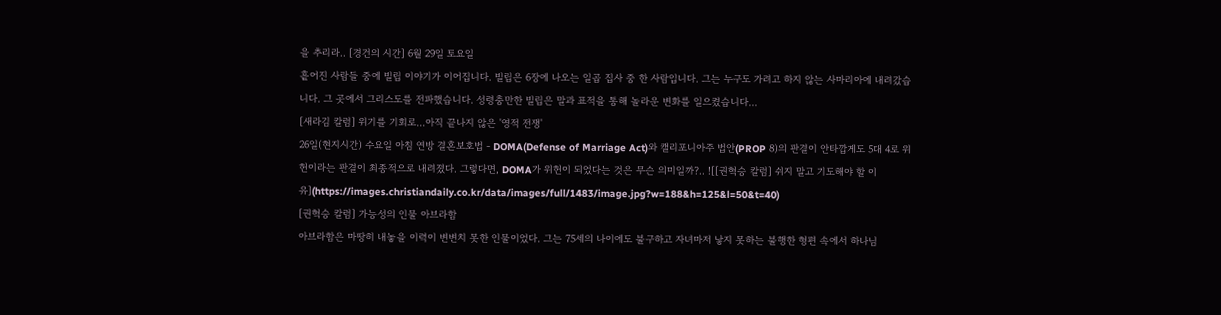을 추리라.. [경건의 시간] 6월 29일 토요일
흩어진 사람들 중에 빌립 이야기가 이어집니다. 빌립은 6장에 나오는 일곱 집사 중 한 사람입니다. 그는 누구도 가려고 하지 않는 사마리아에 내려갔습니다. 그 곳에서 그리스도를 전파했습니다. 성령충만한 빌립은 말과 표적을 통해 놀라운 변화를 일으켰습니다...
[새라김 칼럼] 위기를 기회로…아직 끝나지 않은 '영적 전쟁'
26일(현지시간) 수요일 아침 연방 결혼보호법 - DOMA(Defense of Marriage Act)와 캘리포니아주 법안(PROP 8)의 판결이 안타깝게도 5대 4로 위헌이라는 판결이 최종적으로 내려졌다. 그렇다면, DOMA가 위헌이 되었다는 것은 무슨 의미일까?.. ![[권혁승 칼럼] 쉬지 말고 기도해야 할 이유](https://images.christiandaily.co.kr/data/images/full/1483/image.jpg?w=188&h=125&l=50&t=40)
[권혁승 칼럼] 가능성의 인물 아브라함
아브라함은 마땅히 내놓을 이력이 변변치 못한 인물이었다. 그는 75세의 나이에도 불구하고 자녀마저 낳지 못하는 불행한 형편 속에서 하나님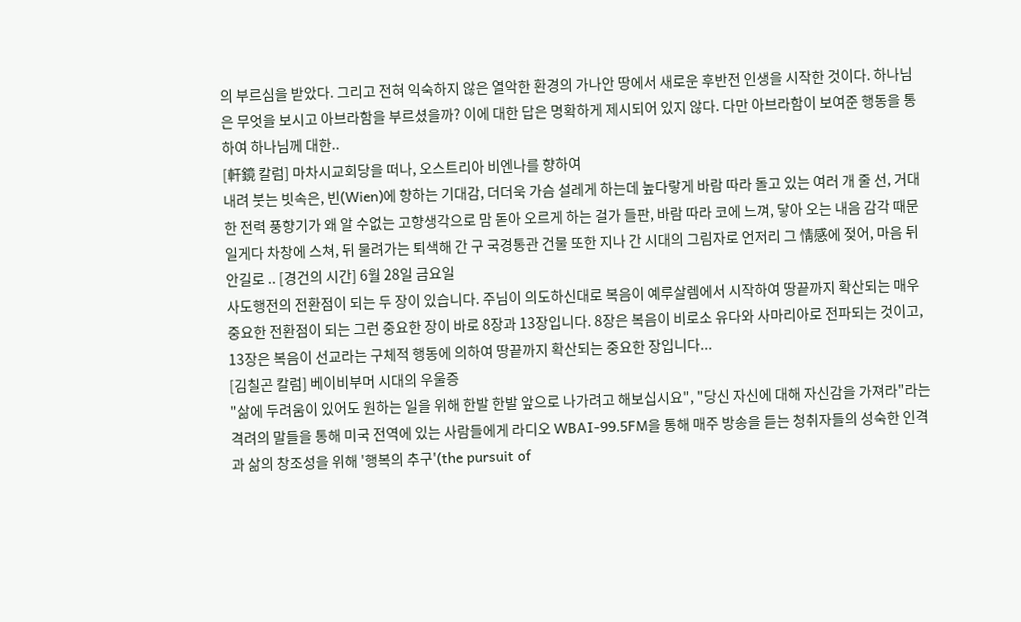의 부르심을 받았다. 그리고 전혀 익숙하지 않은 열악한 환경의 가나안 땅에서 새로운 후반전 인생을 시작한 것이다. 하나님은 무엇을 보시고 아브라함을 부르셨을까? 이에 대한 답은 명확하게 제시되어 있지 않다. 다만 아브라함이 보여준 행동을 통하여 하나님께 대한..
[軒鏡 칼럼] 마차시교회당을 떠나, 오스트리아 비엔나를 향하여
내려 붓는 빗속은, 빈(Wien)에 향하는 기대감, 더더욱 가슴 설레게 하는데 높다랗게 바람 따라 돌고 있는 여러 개 줄 선, 거대한 전력 풍향기가 왜 알 수없는 고향생각으로 맘 돋아 오르게 하는 걸가 들판, 바람 따라 코에 느껴, 닿아 오는 내음 감각 때문 일게다 차창에 스쳐, 뒤 물려가는 퇴색해 간 구 국경통관 건물 또한 지나 간 시대의 그림자로 언저리 그 情感에 젖어, 마음 뒤안길로 .. [경건의 시간] 6월 28일 금요일
사도행전의 전환점이 되는 두 장이 있습니다. 주님이 의도하신대로 복음이 예루살렘에서 시작하여 땅끝까지 확산되는 매우 중요한 전환점이 되는 그런 중요한 장이 바로 8장과 13장입니다. 8장은 복음이 비로소 유다와 사마리아로 전파되는 것이고, 13장은 복음이 선교라는 구체적 행동에 의하여 땅끝까지 확산되는 중요한 장입니다...
[김칠곤 칼럼] 베이비부머 시대의 우울증
"삶에 두려움이 있어도 원하는 일을 위해 한발 한발 앞으로 나가려고 해보십시요", "당신 자신에 대해 자신감을 가져라"라는 격려의 말들을 통해 미국 전역에 있는 사람들에게 라디오 WBAI-99.5FM을 통해 매주 방송을 듣는 청취자들의 성숙한 인격과 삶의 창조성을 위해 '행복의 추구'(the pursuit of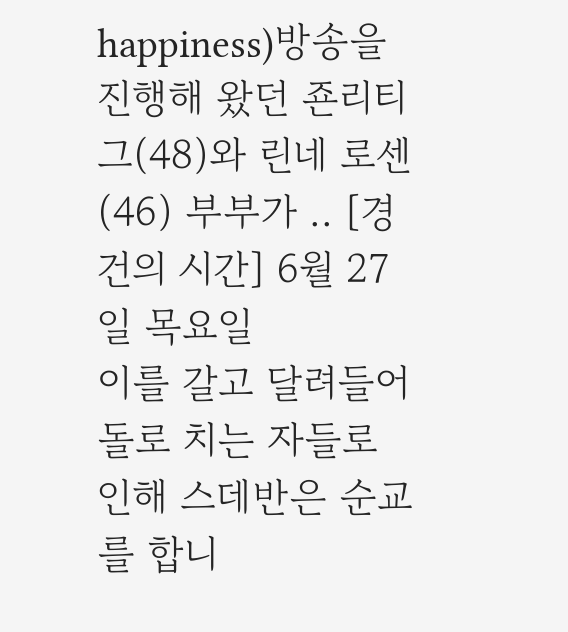happiness)방송을 진행해 왔던 죤리티그(48)와 린네 로센(46) 부부가 .. [경건의 시간] 6월 27일 목요일
이를 갈고 달려들어 돌로 치는 자들로 인해 스데반은 순교를 합니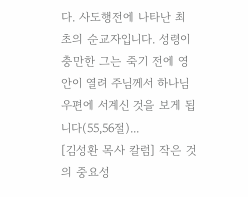다. 사도행전에 나타난 최초의 순교자입니다. 성령이 충만한 그는 죽기 전에 영안이 열려 주님께서 하나님 우편에 서계신 것을 보게 됩니다(55,56절)...
[김성환 목사 칼럼] 작은 것의 중요성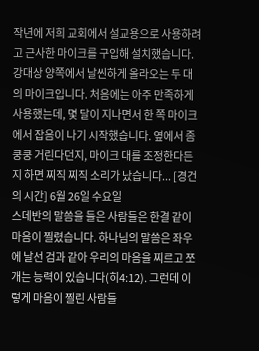작년에 저희 교회에서 설교용으로 사용하려고 근사한 마이크를 구입해 설치했습니다. 강대상 양쪽에서 날씬하게 올라오는 두 대의 마이크입니다. 처음에는 아주 만족하게 사용했는데, 몇 달이 지나면서 한 쪽 마이크에서 잡음이 나기 시작했습니다. 옆에서 좀 쿵쿵 거린다던지, 마이크 대를 조정한다든지 하면 찌직 찌직 소리가 났습니다... [경건의 시간] 6월 26일 수요일
스데반의 말씀을 들은 사람들은 한결 같이 마음이 찔렸습니다. 하나님의 말씀은 좌우에 날선 검과 같아 우리의 마음을 찌르고 쪼개는 능력이 있습니다(히4:12). 그런데 이렇게 마음이 찔린 사람들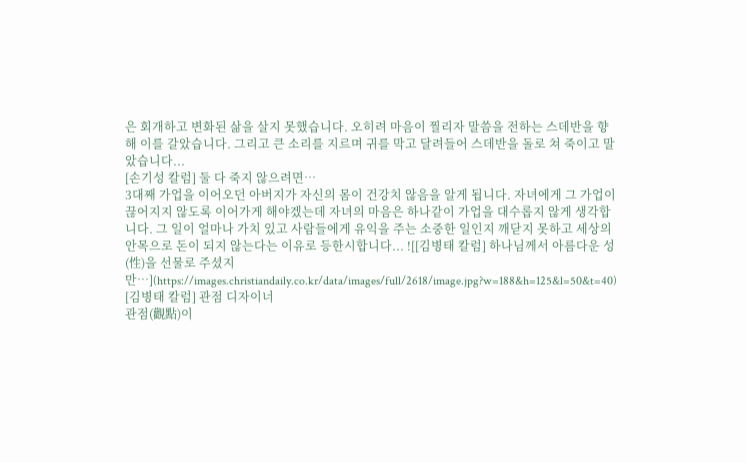은 회개하고 변화된 삶을 살지 못했습니다. 오히려 마음이 찔리자 말씀을 전하는 스데반을 향해 이를 갈았습니다. 그리고 큰 소리를 지르며 귀를 막고 달려들어 스데반을 돌로 쳐 죽이고 말았습니다...
[손기성 칼럼] 둘 다 죽지 않으려면…
3대째 가업을 이어오던 아버지가 자신의 몸이 건강치 않음을 알게 됩니다. 자녀에게 그 가업이 끊어지지 않도록 이어가게 해야겠는데 자녀의 마음은 하나같이 가업을 대수롭지 않게 생각합니다. 그 일이 얼마나 가치 있고 사람들에게 유익을 주는 소중한 일인지 깨닫지 못하고 세상의 안목으로 돈이 되지 않는다는 이유로 등한시합니다... ![[김병태 칼럼] 하나님께서 아름다운 성(性)을 선물로 주셨지만…](https://images.christiandaily.co.kr/data/images/full/2618/image.jpg?w=188&h=125&l=50&t=40)
[김병태 칼럼] 관점 디자이너
관점(觀點)이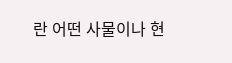란 어떤 사물이나 현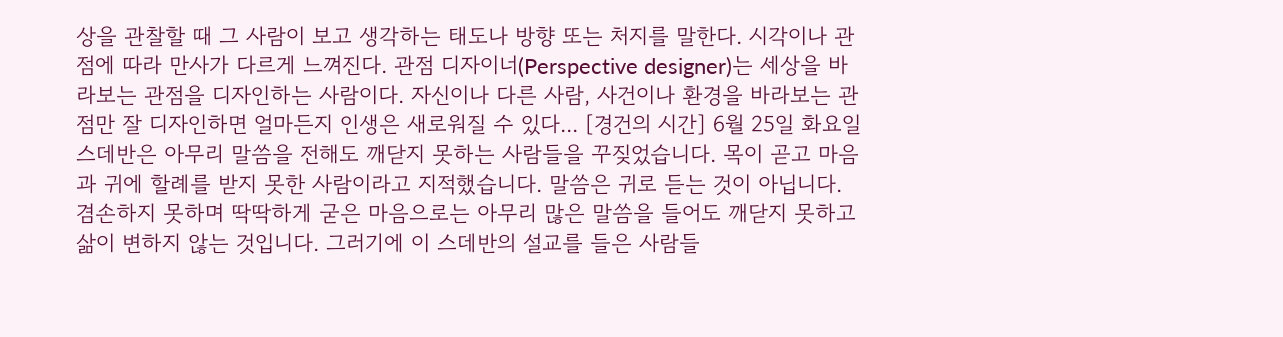상을 관찰할 때 그 사람이 보고 생각하는 태도나 방향 또는 처지를 말한다. 시각이나 관점에 따라 만사가 다르게 느껴진다. 관점 디자이너(Perspective designer)는 세상을 바라보는 관점을 디자인하는 사람이다. 자신이나 다른 사람, 사건이나 환경을 바라보는 관점만 잘 디자인하면 얼마든지 인생은 새로워질 수 있다... [경건의 시간] 6월 25일 화요일
스데반은 아무리 말씀을 전해도 깨닫지 못하는 사람들을 꾸짖었습니다. 목이 곧고 마음과 귀에 할례를 받지 못한 사람이라고 지적했습니다. 말씀은 귀로 듣는 것이 아닙니다. 겸손하지 못하며 딱딱하게 굳은 마음으로는 아무리 많은 말씀을 들어도 깨닫지 못하고 삶이 변하지 않는 것입니다. 그러기에 이 스데반의 설교를 들은 사람들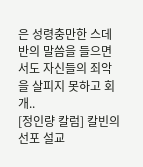은 성령충만한 스데반의 말씀을 들으면서도 자신들의 죄악을 살피지 못하고 회개..
[정인량 칼럼] 칼빈의 선포 설교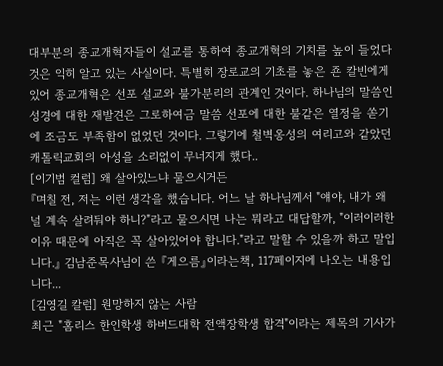대부분의 종교개혁자들이 설교를 통하여 종교개혁의 기치를 높이 들었다 것은 익히 알고 있는 사실이다. 특별히 장로교의 기초를 놓은 죤 칼빈에게 있어 종교개혁은 선포 설교와 불가분리의 관계인 것이다. 하나님의 말씀인 성경에 대한 재발견은 그로하여금 말씀 선포에 대한 불같은 열정을 쏟기에 조금도 부족함이 없었던 것이다. 그렇기에 철벽옹성의 여리고와 같았던 캐톨릭교회의 아성을 소리없이 무너지게 했다..
[이기범 컬럼] 왜 살아있느냐 물으시거든
『며칠 전, 저는 이런 생각을 했습니다. 어느 날 하나님께서 "얘야, 내가 왜 널 계속 살려둬야 하니?"라고 물으시면 나는 뭐라고 대답할까, "이러이러한 이유 때문에 아직은 꼭 살아있어야 합니다."라고 말할 수 있을까 하고 말입니다.』 김남준목사님이 쓴 『게으름』이라는책, 117페이지에 나오는 내용입니다...
[김영길 칼럼] 원망하지 않는 사람
최근 "홈리스 한인학생 하버드대학 전액장학생 합격"이라는 제목의 기사가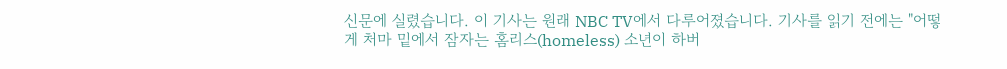신문에 실렸습니다. 이 기사는 원래 NBC TV에서 다루어졌습니다. 기사를 읽기 전에는 "어떻게 처마 밑에서 잠자는 홈리스(homeless) 소년이 하버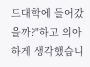드대학에 들어갔을까?"하고 의아하게 생각했습니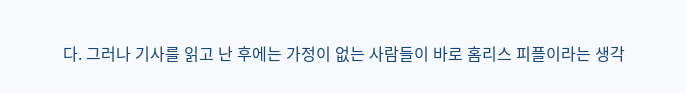다. 그러나 기사를 읽고 난 후에는 가정이 없는 사람들이 바로 홈리스 피플이라는 생각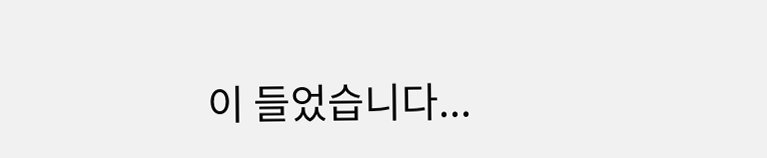이 들었습니다...